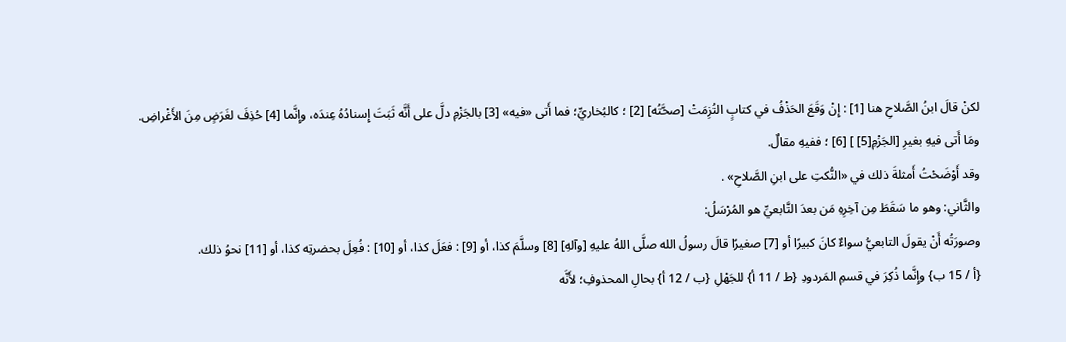لكنْ قالَ ابنُ الصَّلاحِ هنا [1] : إِنْ وَقَعَ الحَذْفُ في كتابٍ التُزِمَتْ [صحَّتُه] [2] ؛ كالبُخاريِّ؛ فما أَتى «فيه» [3] بالجَزْمِ دلَّ على أَنَّه ثَبَتَ إِسنادُهُ عِندَه، وإِنَّما [4] حُذِفَ لغَرَضٍ مِنَ الأَغْراضِ.
ومَا أَتى فيهِ بغيرِ [الجَزْمِ[5] ] [6] ؛ ففيهِ مقالٌ.
وقد أَوْضَحْتُ أَمثلةَ ذلك في «النُّكتِ على ابنِ الصَّلاحِ» .
والثَّاني: وهو ما سَقَطَ مِن آخِرِهِ مَن بعدَ التَّابعيِّ هو المُرْسَلُ:
وصورَتُه أَنْ يقولَ التابعيُّ سواءٌ كانَ كبيرًا أو [7] صغيرًا قالَ رسولُ الله صلَّى اللهُ عليهِ [وآلهِ] [8] وسلَّمَ كذا، أو [9] : فعَلَ كذا، أو [10] : فُعِلَ بحضرتِه كذا، أو [11] نحوُ ذلك.
{أ / 15 ب} وإِنَّما ذُكِرَ في قسمِ المَردودِ {ط / 11 أ} للجَهْلِ {ب / 12 أ} بحالِ المحذوفِ؛ لأَنَّه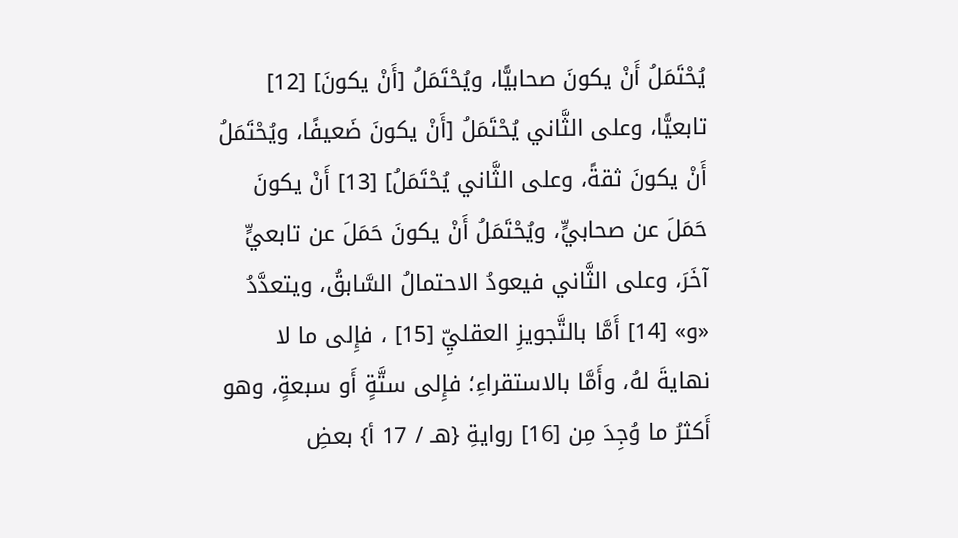يُحْتَمَلُ أَنْ يكونَ صحابيًّا، ويُحْتَمَلُ [أَنْ يكونَ] [12] تابعيًّا، وعلى الثَّاني يُحْتَمَلُ [أَنْ يكونَ ضَعيفًا، ويُحْتَمَلُ أَنْ يكونَ ثقةً، وعلى الثَّاني يُحْتَمَلُ] [13] أَنْ يكونَ حَمَلَ عن صحابيٍّ، ويُحْتَمَلُ أَنْ يكونَ حَمَلَ عن تابعيٍّ آخَرَ، وعلى الثَّاني فيعودُ الاحتمالُ السَّابقُ، ويتعدَّدُ «و» [14] أَمَّا بالتَّجويزِ العقليِّ [15] ، فإِلى ما لا نهايةَ لهُ، وأَمَّا بالاستقراءِ؛ فإِلى ستَّةٍ أَو سبعةٍ، وهو أَكثرُ ما وُجِدَ مِن [16] روايةِ {هـ / 17 أ} بعضِ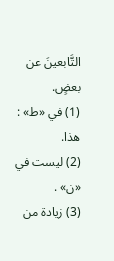التَّابعينَ عن بعضٍ.
(1) في «ط» : هذا.
(2) ليست في «ن» .
(3) زيادة من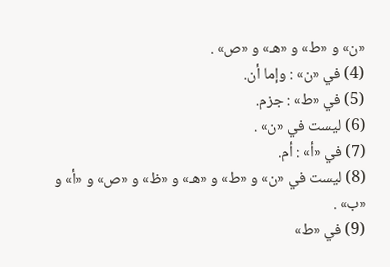«ن» و «ط» و «هـ» و «ص» .
(4) في «ن» : وإما أن.
(5) في «ط» : جزم.
(6) ليست في «ن» .
(7) في «أ» : أم.
(8) ليست في «ن» و «ط» و «هـ» و «ظ» و «ص» و «أ» و «ب» .
(9) في «ط»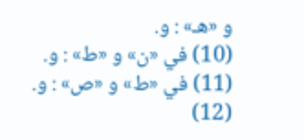و «هـ» : و.
(10) في «ن» و «ط» : و.
(11) في «ط» و «ص» : و.
(12)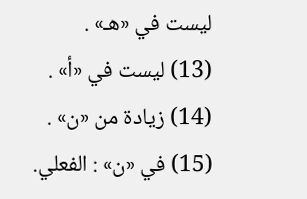ليست في «هـ» .
(13) ليست في «أ» .
(14) زيادة من «ن» .
(15) في «ن» : الفعلي.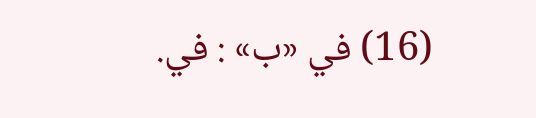(16) في «ب» : في.